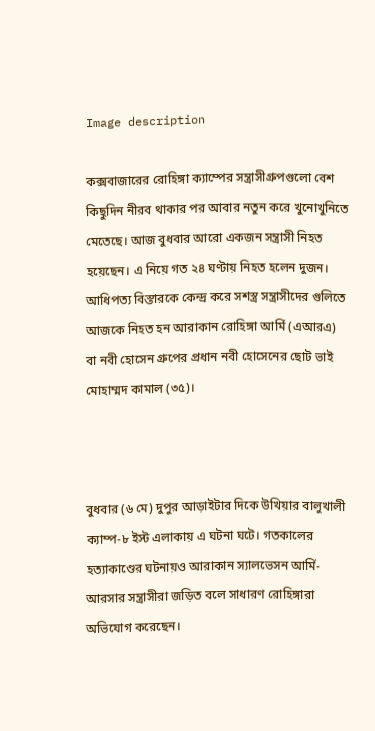Image description

কক্সবাজারের রোহিঙ্গা ক্যাম্পের সন্ত্রাসীগ্রুপগুলো বেশ কিছুদিন নীরব থাকার পর আবার নতুন করে খুনোখুনিতে মেতেছে। আজ বুধবার আরো একজন সন্ত্রাসী নিহত হয়েছেন। এ নিয়ে গত ২৪ ঘণ্টায় নিহত হলেন দুজন। আধিপত্য বিস্তারকে কেন্দ্র করে সশস্ত্র সন্ত্রাসীদের গুলিতে আজকে নিহত হন আরাকান রোহিঙ্গা আর্মি (এআরএ) বা নবী হোসেন গ্রুপের প্রধান নবী হোসেনের ছোট ভাই মোহাম্মদ কামাল (৩৫)।



বুধবার (৬ মে) দুপুর আড়াইটার দিকে উখিয়ার বালুখালী ক্যাম্প-৮ ইস্ট এলাকায় এ ঘটনা ঘটে। গতকালের হত্যাকাণ্ডের ঘটনায়ও আরাকান স্যালভেসন আর্মি-আরসার সন্ত্রাসীরা জড়িত বলে সাধারণ রোহিঙ্গারা অভিযোগ করেছেন।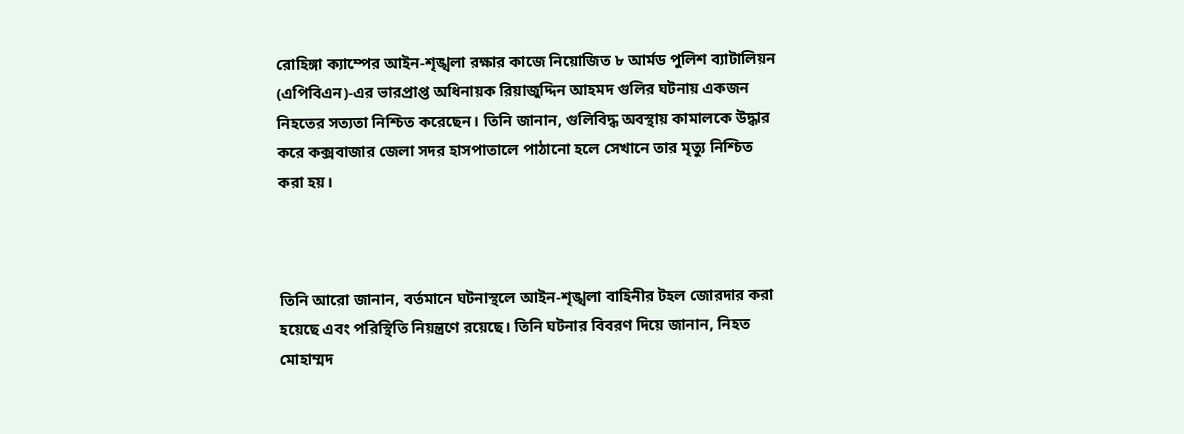রোহিঙ্গা ক্যাম্পের আইন-শৃঙ্খলা রক্ষার কাজে নিয়োজিত ৮ আর্মড পুলিশ ব্যাটালিয়ন (এপিবিএন)-এর ভারপ্রাপ্ত অধিনায়ক রিয়াজুদ্দিন আহমদ গুলির ঘটনায় একজন নিহতের সত্যতা নিশ্চিত করেছেন। তিনি জানান, গুলিবিদ্ধ অবস্থায় কামালকে উদ্ধার করে কক্সবাজার জেলা সদর হাসপাতালে পাঠানো হলে সেখানে তার মৃত্যু নিশ্চিত করা হয়।



তিনি আরো জানান, বর্তমানে ঘটনাস্থলে আইন-শৃঙ্খলা বাহিনীর টহল জোরদার করা হয়েছে এবং পরিস্থিতি নিয়ন্ত্রণে রয়েছে। তিনি ঘটনার বিবরণ দিয়ে জানান, নিহত মোহাম্মদ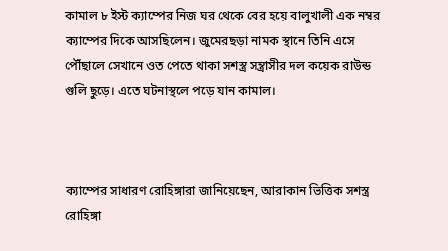কামাল ৮ ইস্ট ক্যাম্পের নিজ ঘর থেকে বের হয়ে বালুখালী এক নম্বর ক্যাম্পের দিকে আসছিলেন। জুমেরছড়া নামক স্থানে তিনি এসে পৌঁছালে সেখানে ওত পেতে থাকা সশস্ত্র সন্ত্রাসীর দল কয়েক রাউন্ড গুলি ছুড়ে। এতে ঘটনাস্থলে পড়ে যান কামাল।



ক্যাম্পের সাধারণ রোহিঙ্গারা জানিয়েছেন, আরাকান ভিত্তিক সশস্ত্র রোহিঙ্গা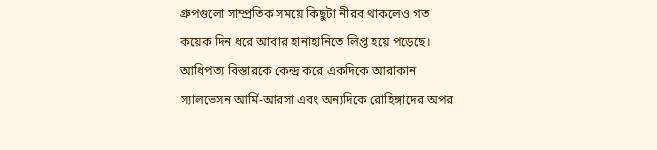গ্রুপগুলো সাম্প্রতিক সময়ে কিছুটা নীরব থাকলেও গত কয়েক দিন ধরে আবার হানাহানিতে লিপ্ত হয়ে পড়েছে। আধিপত্য বিস্তারকে কেন্দ্র করে একদিকে আরাকান স্যালভেসন আর্মি-আরসা এবং অন্যদিকে রোহিঙ্গাদের অপর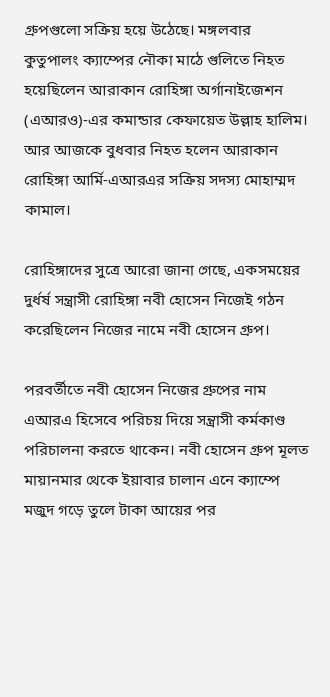গ্রুপগুলো সক্রিয় হয়ে উঠেছে। মঙ্গলবার কুতুপালং ক্যাম্পের নৌকা মাঠে গুলিতে নিহত হয়েছিলেন আরাকান রোহিঙ্গা অর্গানাইজেশন (এআরও)-এর কমান্ডার কেফায়েত উল্লাহ হালিম। আর আজকে বুধবার নিহত হলেন আরাকান রোহিঙ্গা আর্মি-এআরএর সক্রিয় সদস্য মোহাম্মদ কামাল।

রোহিঙ্গাদের সুত্রে আরো জানা গেছে, একসময়ের দুর্ধর্ষ সন্ত্রাসী রোহিঙ্গা নবী হোসেন নিজেই গঠন করেছিলেন নিজের নামে নবী হোসেন গ্রুপ।

পরবর্তীতে নবী হোসেন নিজের গ্রুপের নাম এআরএ হিসেবে পরিচয় দিয়ে সন্ত্রাসী কর্মকাণ্ড পরিচালনা করতে থাকেন। নবী হোসেন গ্রুপ মূলত মায়ানমার থেকে ইয়াবার চালান এনে ক্যাম্পে মজুদ গড়ে তুলে টাকা আয়ের পর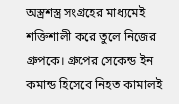অস্ত্রশস্ত্র সংগ্রহের মাধ্যমেই শক্তিশালী করে তুলে নিজের গ্রুপকে। গ্রুপের সেকেন্ড ইন কমান্ড হিসেবে নিহত কামালই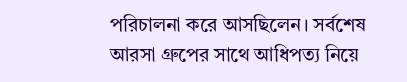পরিচালনা করে আসছিলেন। সর্বশেষ আরসা গ্রুপের সাথে আধিপত্য নিয়ে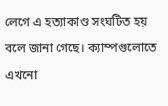লেগে এ হত্যাকাণ্ড সংঘটিত হয় বলে জানা গেছে। ক্যাম্পগুলোতে এখনো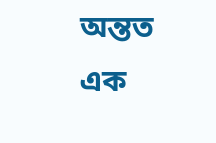অন্তত এক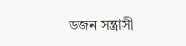ডজন সন্ত্রাসী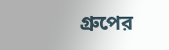গ্রুপের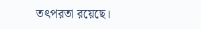তৎপরতা রয়েছে।